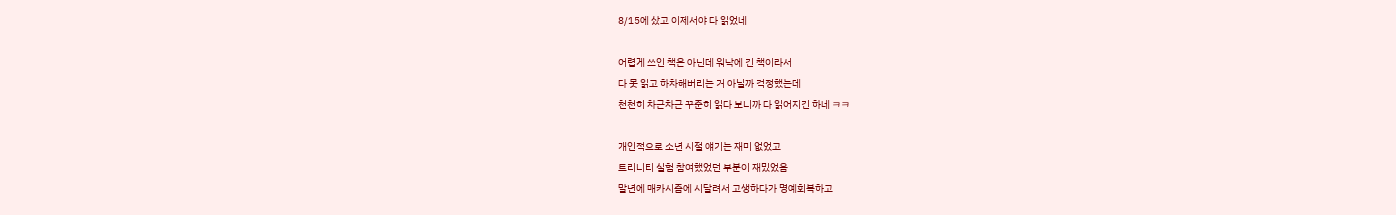8/15에 샀고 이제서야 다 읽었네

어렵게 쓰인 책은 아닌데 워낙에 긴 책이라서
다 못 읽고 하차해버리는 거 아닐까 걱정했는데
천천히 차근차근 꾸준히 읽다 보니까 다 읽어지긴 하네 ㅋㅋ

개인적으로 소년 시절 얘기는 재미 없었고
트리니티 실험 참여했었던 부분이 재밌었음
말년에 매카시즘에 시달려서 고생하다가 명예회복하고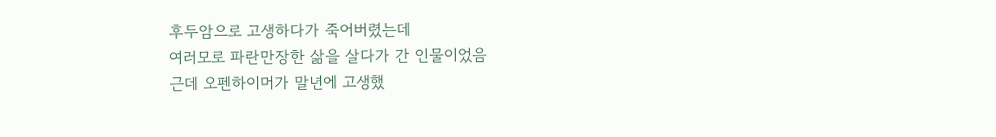후두암으로 고생하다가 죽어버렸는데
여러모로 파란만장한 삶을 살다가 간 인물이었음
근데 오펜하이머가 말년에 고생했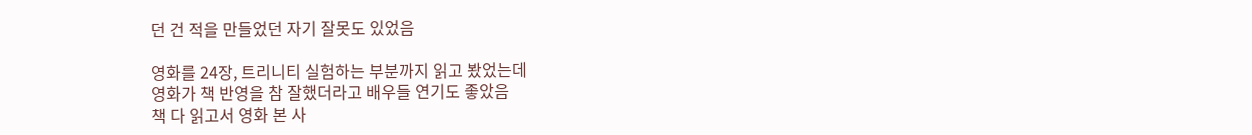던 건 적을 만들었던 자기 잘못도 있었음

영화를 24장, 트리니티 실험하는 부분까지 읽고 봤었는데
영화가 책 반영을 참 잘했더라고 배우들 연기도 좋았음
책 다 읽고서 영화 본 사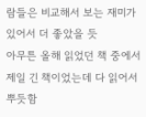람들은 비교해서 보는 재미가 있어서 더 좋았을 듯
아무튼 올해 읽었던 책 중에서 제일 긴 책이었는데 다 읽어서 뿌듯함